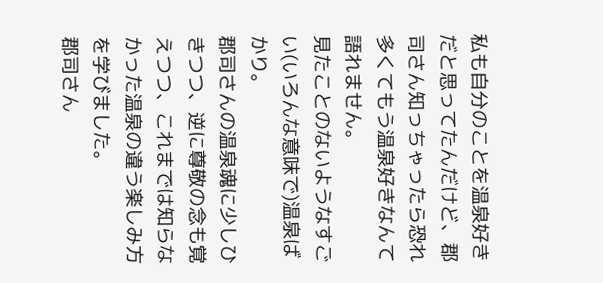私も自分のことを温泉好きだと思ってたんだけど、郡司さん知っちゃったら恐れ多くてもう温泉好きなんて語れません。
見たことのないようなすごい(いろんな意味で)温泉ばかり。
郡司さんの温泉魂に少しひきつつ、逆に尊敬の念も覚えつつ、これまでは知らなかった温泉の違う楽しみ方を学びました。
郡司さん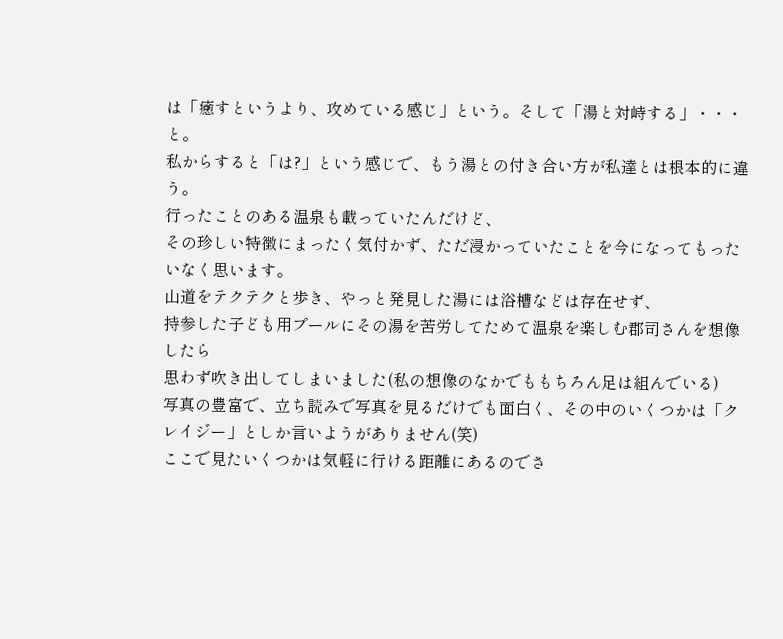は「癒すというより、攻めている感じ」という。そして「湯と対峙する」・・・と。
私からすると「は?」という感じで、もう湯との付き合い方が私達とは根本的に違う。
行ったことのある温泉も載っていたんだけど、
その珍しい特徴にまったく気付かず、ただ浸かっていたことを今になってもったいなく思います。
山道をテクテクと歩き、やっと発見した湯には浴槽などは存在せず、
持参した子ども用プールにその湯を苦労してためて温泉を楽しむ郡司さんを想像したら
思わず吹き出してしまいました(私の想像のなかでももちろん足は組んでいる)
写真の豊富で、立ち読みで写真を見るだけでも面白く、その中のいくつかは「クレイジー」としか言いようがありません(笑)
ここで見たいくつかは気軽に行ける距離にあるのでさ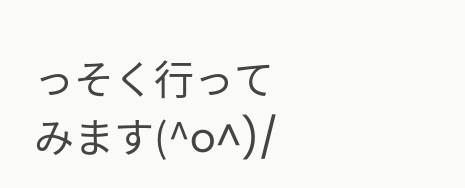っそく行ってみます(^o^)/